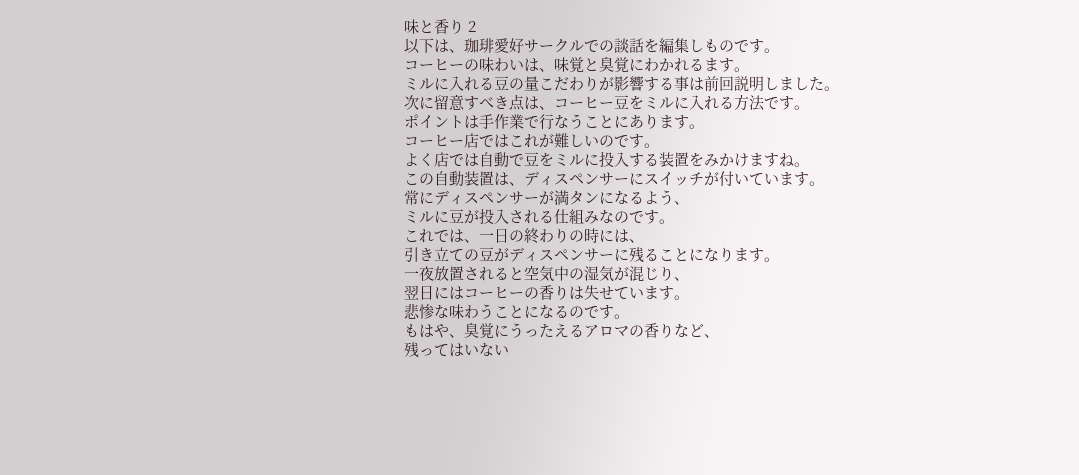味と香り 2
以下は、珈琲愛好サークルでの談話を編集しものです。
コーヒーの味わいは、味覚と臭覚にわかれるます。
ミルに入れる豆の量こだわりが影響する事は前回説明しました。
次に留意すべき点は、コーヒー豆をミルに入れる方法です。
ポイントは手作業で行なうことにあります。
コーヒー店ではこれが難しいのです。
よく店では自動で豆をミルに投入する装置をみかけますね。
この自動装置は、ディスペンサーにスイッチが付いています。
常にディスペンサーが満タンになるよう、
ミルに豆が投入される仕組みなのです。
これでは、一日の終わりの時には、
引き立ての豆がディスペンサーに残ることになります。
一夜放置されると空気中の湿気が混じり、
翌日にはコーヒーの香りは失せています。
悲惨な味わうことになるのです。
もはや、臭覚にうったえるアロマの香りなど、
残ってはいない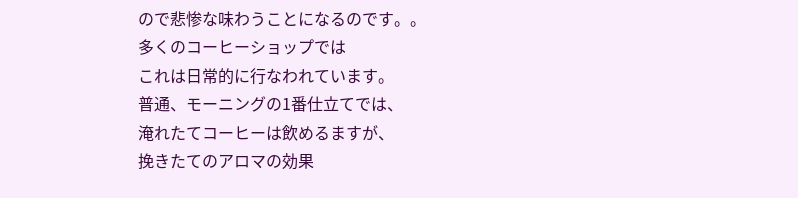ので悲惨な味わうことになるのです。。
多くのコーヒーショップでは
これは日常的に行なわれています。
普通、モーニングの1番仕立てでは、
淹れたてコーヒーは飲めるますが、
挽きたてのアロマの効果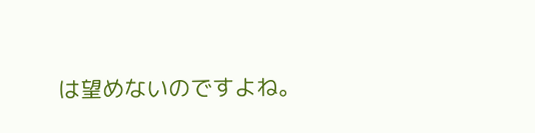は望めないのですよね。